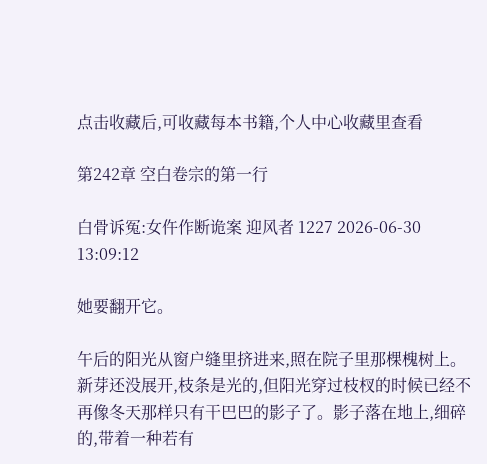点击收藏后,可收藏每本书籍,个人中心收藏里查看

第242章 空白卷宗的第一行

白骨诉冤:女仵作断诡案 迎风者 1227 2026-06-30 13:09:12

她要翻开它。

午后的阳光从窗户缝里挤进来,照在院子里那棵槐树上。新芽还没展开,枝条是光的,但阳光穿过枝杈的时候已经不再像冬天那样只有干巴巴的影子了。影子落在地上,细碎的,带着一种若有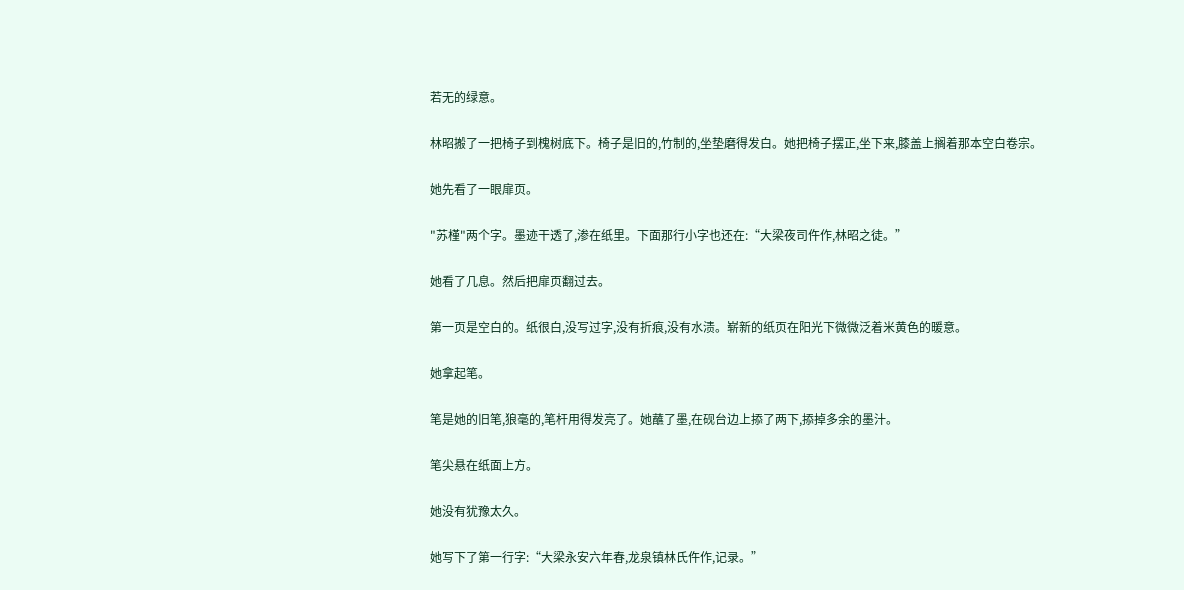若无的绿意。

林昭搬了一把椅子到槐树底下。椅子是旧的,竹制的,坐垫磨得发白。她把椅子摆正,坐下来,膝盖上搁着那本空白卷宗。

她先看了一眼扉页。

"苏槿"两个字。墨迹干透了,渗在纸里。下面那行小字也还在:“大梁夜司仵作,林昭之徒。”

她看了几息。然后把扉页翻过去。

第一页是空白的。纸很白,没写过字,没有折痕,没有水渍。崭新的纸页在阳光下微微泛着米黄色的暖意。

她拿起笔。

笔是她的旧笔,狼毫的,笔杆用得发亮了。她蘸了墨,在砚台边上掭了两下,掭掉多余的墨汁。

笔尖悬在纸面上方。

她没有犹豫太久。

她写下了第一行字:“大梁永安六年春,龙泉镇林氏仵作,记录。”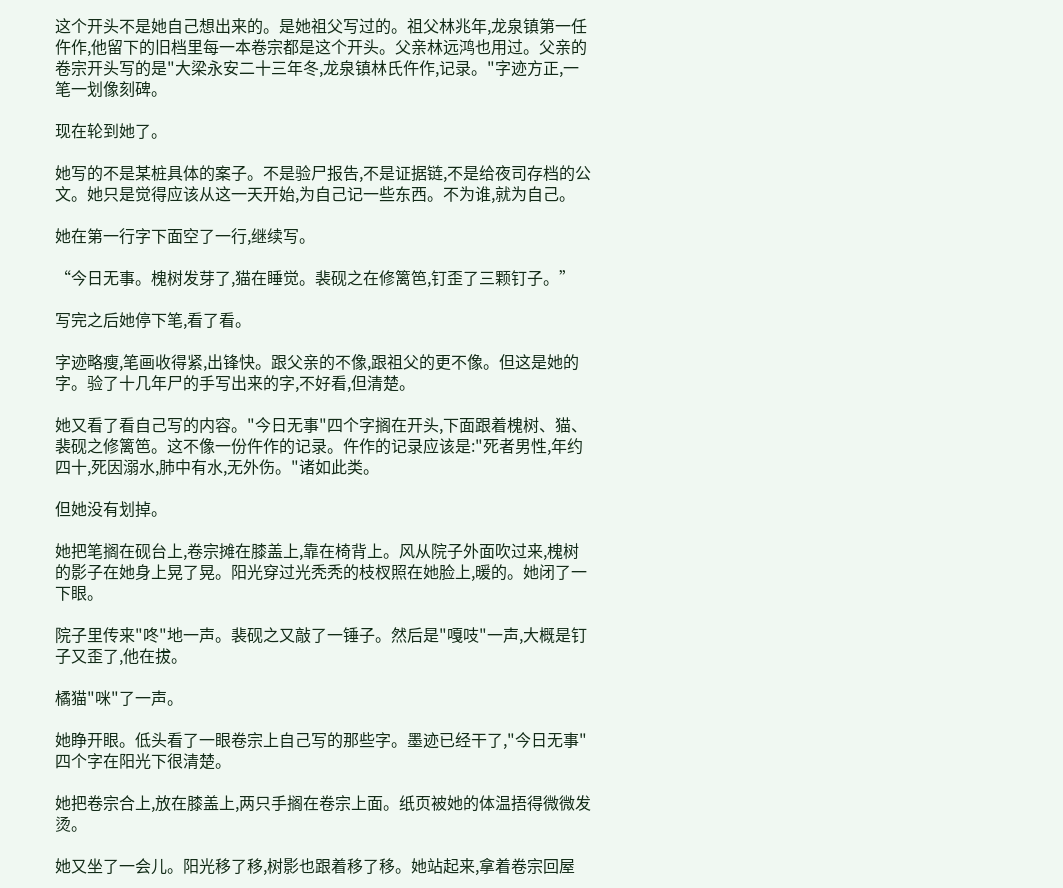这个开头不是她自己想出来的。是她祖父写过的。祖父林兆年,龙泉镇第一任仵作,他留下的旧档里每一本卷宗都是这个开头。父亲林远鸿也用过。父亲的卷宗开头写的是"大梁永安二十三年冬,龙泉镇林氏仵作,记录。"字迹方正,一笔一划像刻碑。

现在轮到她了。

她写的不是某桩具体的案子。不是验尸报告,不是证据链,不是给夜司存档的公文。她只是觉得应该从这一天开始,为自己记一些东西。不为谁,就为自己。

她在第一行字下面空了一行,继续写。

“今日无事。槐树发芽了,猫在睡觉。裴砚之在修篱笆,钉歪了三颗钉子。”

写完之后她停下笔,看了看。

字迹略瘦,笔画收得紧,出锋快。跟父亲的不像,跟祖父的更不像。但这是她的字。验了十几年尸的手写出来的字,不好看,但清楚。

她又看了看自己写的内容。"今日无事"四个字搁在开头,下面跟着槐树、猫、裴砚之修篱笆。这不像一份仵作的记录。仵作的记录应该是:"死者男性,年约四十,死因溺水,肺中有水,无外伤。"诸如此类。

但她没有划掉。

她把笔搁在砚台上,卷宗摊在膝盖上,靠在椅背上。风从院子外面吹过来,槐树的影子在她身上晃了晃。阳光穿过光秃秃的枝杈照在她脸上,暖的。她闭了一下眼。

院子里传来"咚"地一声。裴砚之又敲了一锤子。然后是"嘎吱"一声,大概是钉子又歪了,他在拔。

橘猫"咪"了一声。

她睁开眼。低头看了一眼卷宗上自己写的那些字。墨迹已经干了,"今日无事"四个字在阳光下很清楚。

她把卷宗合上,放在膝盖上,两只手搁在卷宗上面。纸页被她的体温捂得微微发烫。

她又坐了一会儿。阳光移了移,树影也跟着移了移。她站起来,拿着卷宗回屋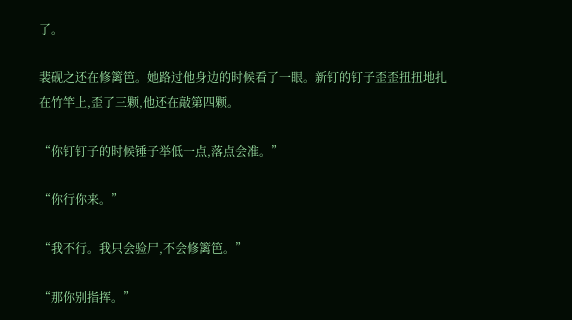了。

裴砚之还在修篱笆。她路过他身边的时候看了一眼。新钉的钉子歪歪扭扭地扎在竹竿上,歪了三颗,他还在敲第四颗。

“你钉钉子的时候锤子举低一点,落点会准。”

“你行你来。”

“我不行。我只会验尸,不会修篱笆。”

“那你别指挥。”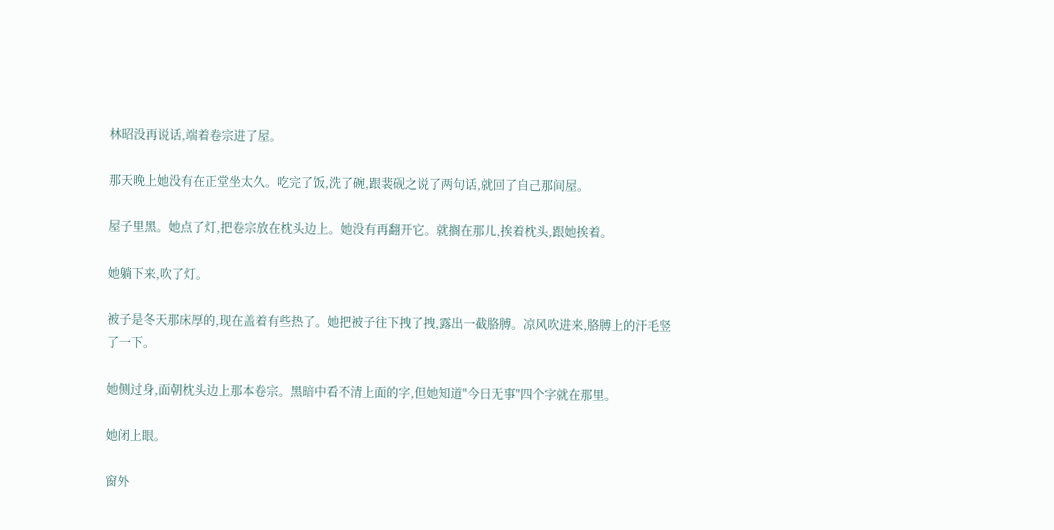林昭没再说话,端着卷宗进了屋。

那天晚上她没有在正堂坐太久。吃完了饭,洗了碗,跟裴砚之说了两句话,就回了自己那间屋。

屋子里黑。她点了灯,把卷宗放在枕头边上。她没有再翻开它。就搁在那儿,挨着枕头,跟她挨着。

她躺下来,吹了灯。

被子是冬天那床厚的,现在盖着有些热了。她把被子往下拽了拽,露出一截胳膊。凉风吹进来,胳膊上的汗毛竖了一下。

她侧过身,面朝枕头边上那本卷宗。黑暗中看不清上面的字,但她知道"今日无事"四个字就在那里。

她闭上眼。

窗外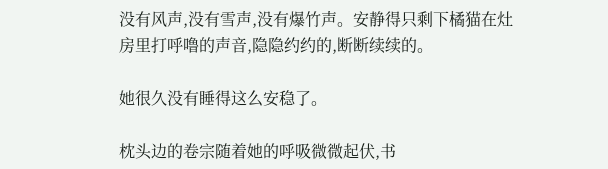没有风声,没有雪声,没有爆竹声。安静得只剩下橘猫在灶房里打呼噜的声音,隐隐约约的,断断续续的。

她很久没有睡得这么安稳了。

枕头边的卷宗随着她的呼吸微微起伏,书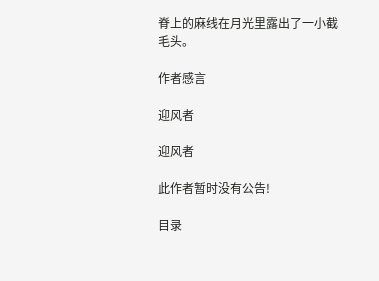脊上的麻线在月光里露出了一小截毛头。

作者感言

迎风者

迎风者

此作者暂时没有公告!

目录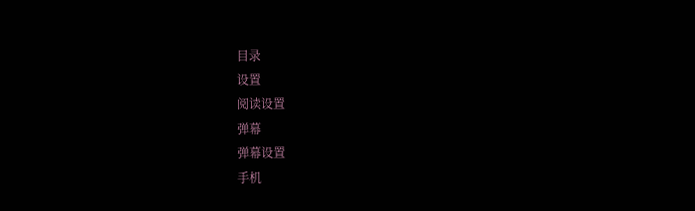目录
设置
阅读设置
弹幕
弹幕设置
手机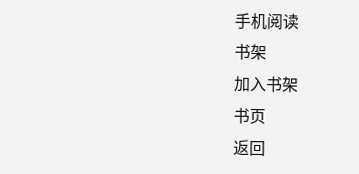手机阅读
书架
加入书架
书页
返回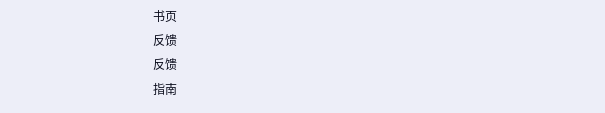书页
反馈
反馈
指南